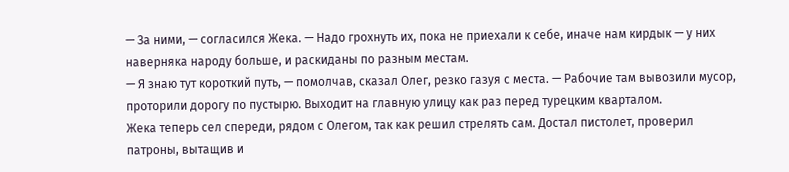— За ними, — согласился Жека. — Надо грохнуть их, пока не приехали к себе, иначе нам кирдык — у них наверняка народу больше, и раскиданы по разным местам.
— Я знаю тут короткий путь, — помолчав, сказал Олег, резко газуя с места. — Рабочие там вывозили мусор, проторили дорогу по пустырю. Выходит на главную улицу как раз перед турецким кварталом.
Жека теперь сел спереди, рядом с Олегом, так как решил стрелять сам. Достал пистолет, проверил патроны, вытащив и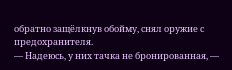обратно защёлкнув обойму, снял оружие с предохранителя.
— Надеюсь, у них тачка не бронированная, —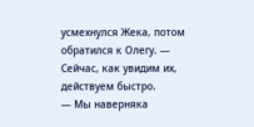усмехнулся Жека, потом обратился к Олегу. — Сейчас, как увидим их, действуем быстро.
— Мы наверняка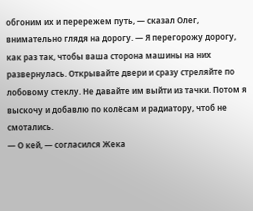обгоним их и перережем путь, — сказал Олег, внимательно глядя на дорогу. — Я перегорожу дорогу, как раз так, чтобы ваша сторона машины на них развернулась. Открывайте двери и сразу стреляйте по лобовому стеклу. Не давайте им выйти из тачки. Потом я выскочу и добавлю по колёсам и радиатору, чтоб не смотались.
— О кей, — согласился Жека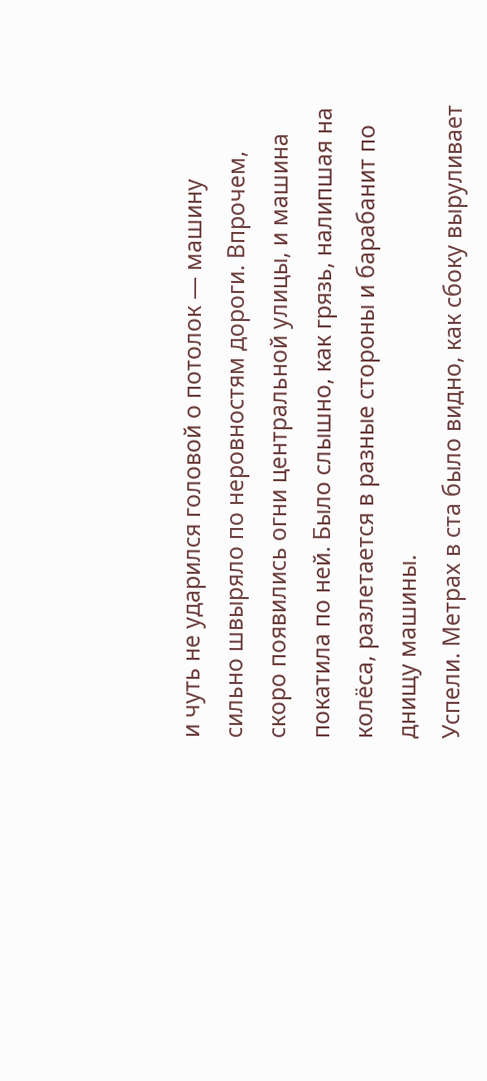и чуть не ударился головой о потолок — машину сильно швыряло по неровностям дороги. Впрочем, скоро появились огни центральной улицы, и машина покатила по ней. Было слышно, как грязь, налипшая на колёса, разлетается в разные стороны и барабанит по днищу машины.
Успели. Метрах в ста было видно, как сбоку выруливает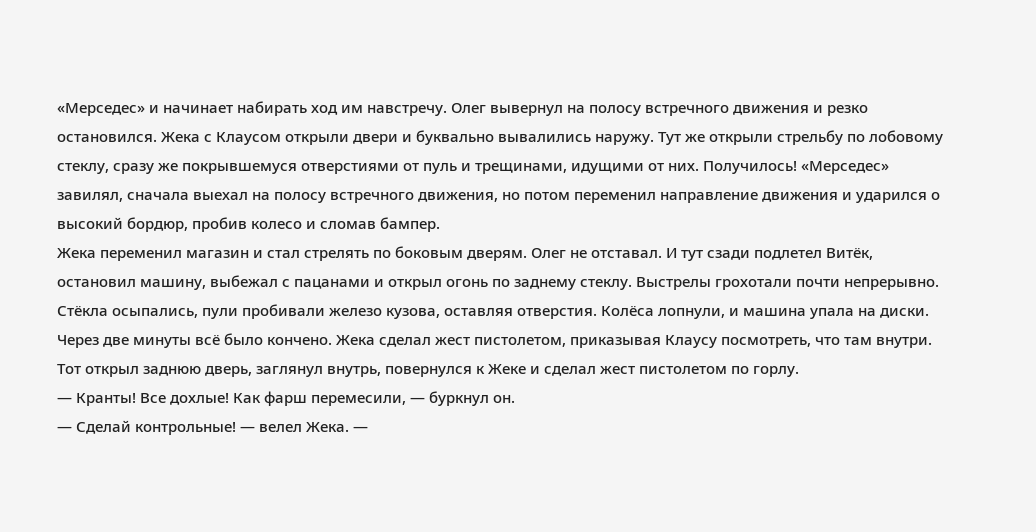«Мерседес» и начинает набирать ход им навстречу. Олег вывернул на полосу встречного движения и резко остановился. Жека с Клаусом открыли двери и буквально вывалились наружу. Тут же открыли стрельбу по лобовому стеклу, сразу же покрывшемуся отверстиями от пуль и трещинами, идущими от них. Получилось! «Мерседес» завилял, сначала выехал на полосу встречного движения, но потом переменил направление движения и ударился о высокий бордюр, пробив колесо и сломав бампер.
Жека переменил магазин и стал стрелять по боковым дверям. Олег не отставал. И тут сзади подлетел Витёк, остановил машину, выбежал с пацанами и открыл огонь по заднему стеклу. Выстрелы грохотали почти непрерывно. Стёкла осыпались, пули пробивали железо кузова, оставляя отверстия. Колёса лопнули, и машина упала на диски. Через две минуты всё было кончено. Жека сделал жест пистолетом, приказывая Клаусу посмотреть, что там внутри. Тот открыл заднюю дверь, заглянул внутрь, повернулся к Жеке и сделал жест пистолетом по горлу.
— Кранты! Все дохлые! Как фарш перемесили, — буркнул он.
— Сделай контрольные! — велел Жека. —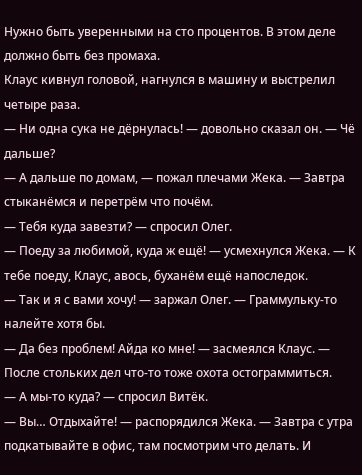Нужно быть уверенными на сто процентов. В этом деле должно быть без промаха.
Клаус кивнул головой, нагнулся в машину и выстрелил четыре раза.
— Ни одна сука не дёрнулась! — довольно сказал он. — Чё дальше?
— А дальше по домам, — пожал плечами Жека. — Завтра стыканёмся и перетрём что почём.
— Тебя куда завезти? — спросил Олег.
— Поеду за любимой, куда ж ещё! — усмехнулся Жека. — К тебе поеду, Клаус, авось, буханём ещё напоследок.
— Так и я с вами хочу! — заржал Олег. — Граммульку-то налейте хотя бы.
— Да без проблем! Айда ко мне! — засмеялся Клаус. — После стольких дел что-то тоже охота остограммиться.
— А мы-то куда? — спросил Витёк.
— Вы… Отдыхайте! — распорядился Жека. — Завтра с утра подкатывайте в офис, там посмотрим что делать. И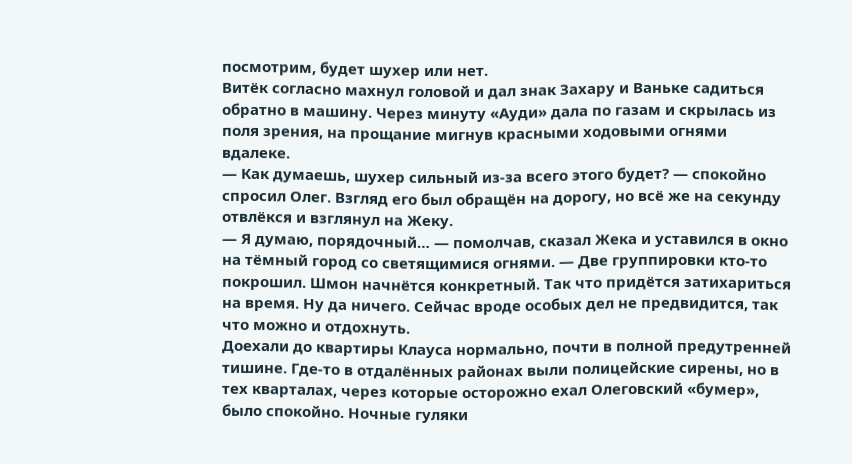посмотрим, будет шухер или нет.
Витёк согласно махнул головой и дал знак Захару и Ваньке садиться обратно в машину. Через минуту «Ауди» дала по газам и скрылась из поля зрения, на прощание мигнув красными ходовыми огнями вдалеке.
— Как думаешь, шухер сильный из-за всего этого будет? — спокойно спросил Олег. Взгляд его был обращён на дорогу, но всё же на секунду отвлёкся и взглянул на Жеку.
— Я думаю, порядочный… — помолчав, сказал Жека и уставился в окно на тёмный город со светящимися огнями. — Две группировки кто-то покрошил. Шмон начнётся конкретный. Так что придётся затихариться на время. Ну да ничего. Сейчас вроде особых дел не предвидится, так что можно и отдохнуть.
Доехали до квартиры Клауса нормально, почти в полной предутренней тишине. Где-то в отдалённых районах выли полицейские сирены, но в тех кварталах, через которые осторожно ехал Олеговский «бумер», было спокойно. Ночные гуляки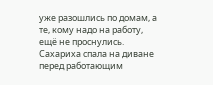уже разошлись по домам, а те, кому надо на работу, ещё не проснулись.
Сахариха спала на диване перед работающим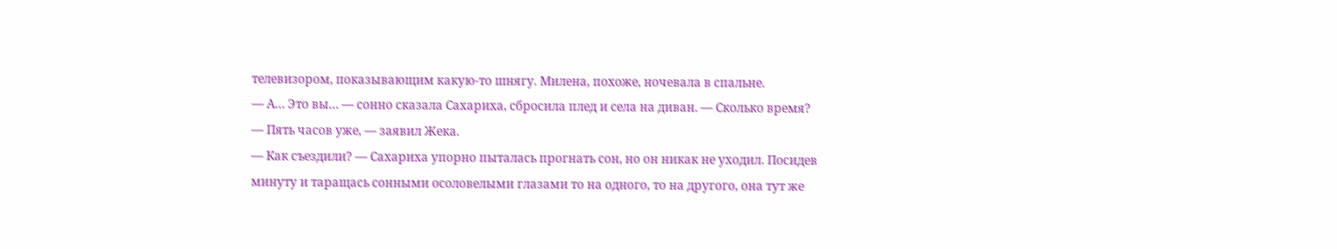телевизором, показывающим какую-то шнягу. Милена, похоже, ночевала в спальне.
— А… Это вы… — сонно сказала Сахариха, сбросила плед и села на диван. — Сколько время?
— Пять часов уже, — заявил Жека.
— Как съездили? — Сахариха упорно пыталась прогнать сон, но он никак не уходил. Посидев минуту и таращась сонными осоловелыми глазами то на одного, то на другого, она тут же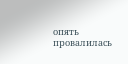опять провалилась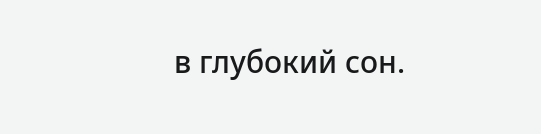в глубокий сон.